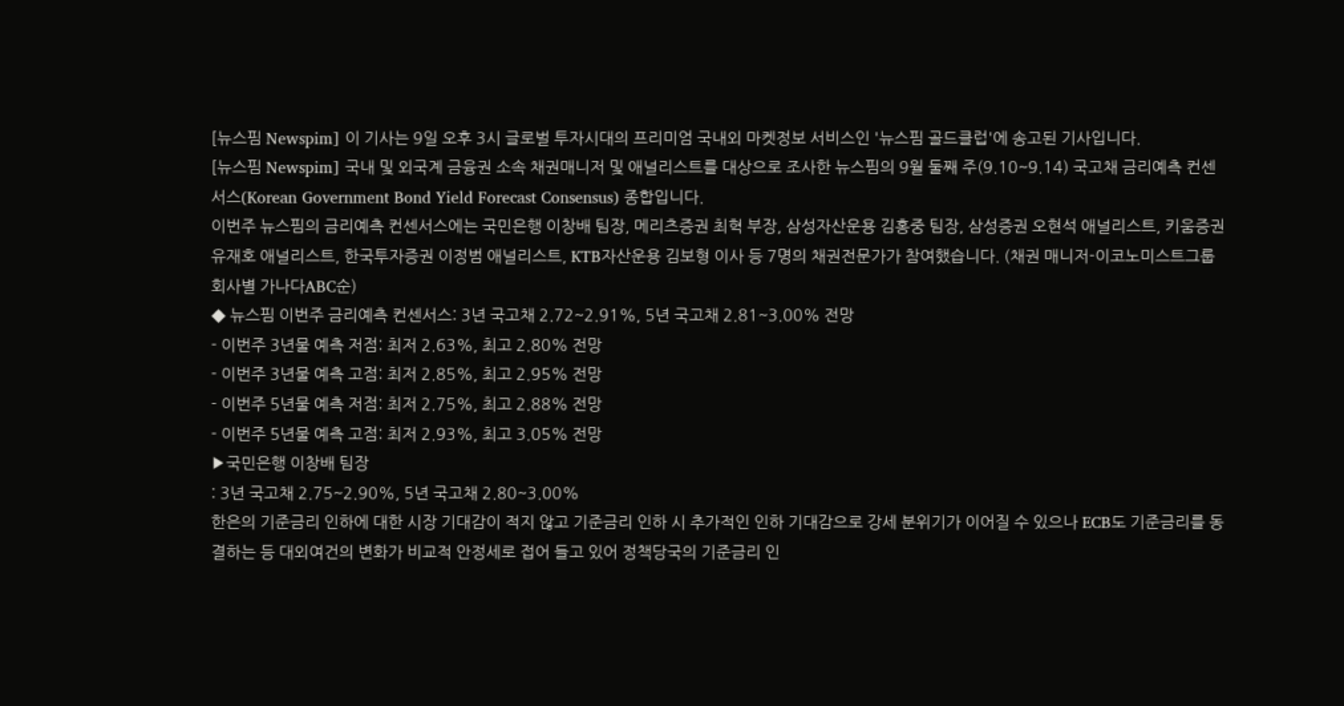[뉴스핌 Newspim] 이 기사는 9일 오후 3시 글로벌 투자시대의 프리미엄 국내외 마켓정보 서비스인 '뉴스핌 골드클럽'에 송고된 기사입니다.
[뉴스핌 Newspim] 국내 및 외국계 금융권 소속 채권매니저 및 애널리스트를 대상으로 조사한 뉴스핌의 9월 둘째 주(9.10~9.14) 국고채 금리예측 컨센서스(Korean Government Bond Yield Forecast Consensus) 종합입니다.
이번주 뉴스핌의 금리예측 컨센서스에는 국민은행 이창배 팀장, 메리츠증권 최혁 부장, 삼성자산운용 김홍중 팀장, 삼성증권 오현석 애널리스트, 키움증권 유재호 애널리스트, 한국투자증권 이정범 애널리스트, KTB자산운용 김보형 이사 등 7명의 채권전문가가 참여했습니다. (채권 매니저-이코노미스트그룹 회사별 가나다ABC순)
◆ 뉴스핌 이번주 금리예측 컨센서스: 3년 국고채 2.72~2.91%, 5년 국고채 2.81~3.00% 전망
- 이번주 3년물 예측 저점: 최저 2.63%, 최고 2.80% 전망
- 이번주 3년물 예측 고점: 최저 2.85%, 최고 2.95% 전망
- 이번주 5년물 예측 저점: 최저 2.75%, 최고 2.88% 전망
- 이번주 5년물 예측 고점: 최저 2.93%, 최고 3.05% 전망
▶국민은행 이창배 팀장
: 3년 국고채 2.75~2.90%, 5년 국고채 2.80~3.00%
한은의 기준금리 인하에 대한 시장 기대감이 적지 않고 기준금리 인하 시 추가적인 인하 기대감으로 강세 분위기가 이어질 수 있으나 ECB도 기준금리를 동결하는 등 대외여건의 변화가 비교적 안정세로 접어 들고 있어 정책당국의 기준금리 인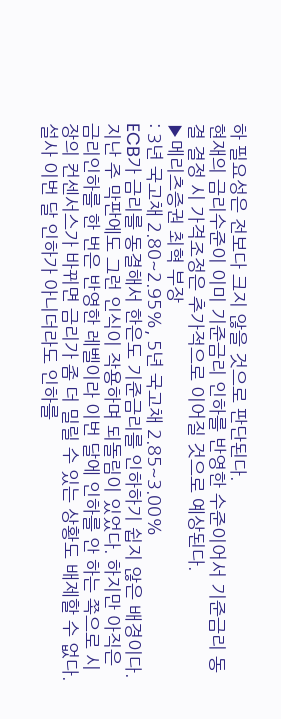하 필요성은 전보다 크지 않을 것으로 판단된다.
현재의 금리수준이 이미 기준금리 인하를 반영한 수준이어서 기준금리 동결 결정 시 가격조정은 추가적으로 이어질 것으로 예상된다.
▶메리츠증권 최혁 부장
: 3년 국고채 2.80~2.95%, 5년 국고채 2.85~3.00%
ECB가 금리를 동결해서 한은도 기준금리를 인하하기 쉽지 않은 배경이다. 지난 주 막판에도 그런 인식이 작용하며 되돌림이 있었다. 하지만 아직은 금리인하를 한 번은 반영한 레벨이라 이번 달에 인하를 안 하는 쪽으로 시장의 컨센서스가 바뀌면 금리가 좀 더 밀릴 수 있는 상황도 배제할 수 없다.
설사 이번 달 인하가 아니더라도 인하를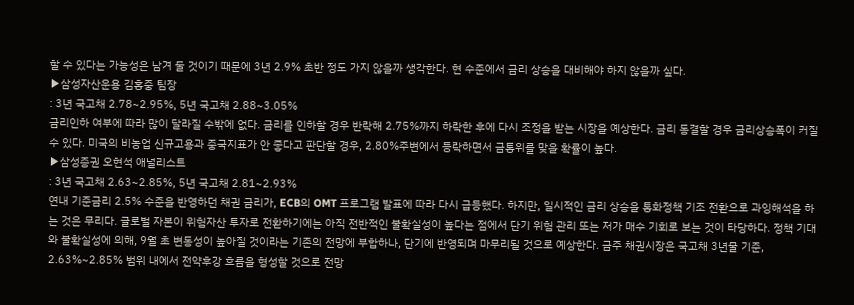할 수 있다는 가능성은 남겨 둘 것이기 때문에 3년 2.9% 초반 정도 가지 않을까 생각한다. 현 수준에서 금리 상승을 대비해야 하지 않을까 싶다.
▶삼성자산운용 김홍중 팀장
: 3년 국고채 2.78~2.95%, 5년 국고채 2.88~3.05%
금리인하 여부에 따라 많이 달라질 수밖에 없다. 금리를 인하할 경우 반락해 2.75%까지 하락한 후에 다시 조정을 받는 시장을 예상한다. 금리 동결할 경우 금리상승폭이 커질 수 있다. 미국의 비농업 신규고용과 중국지표가 안 좋다고 판단할 경우, 2.80%주변에서 등락하면서 금통위를 맞을 확률이 높다.
▶삼성증권 오현석 애널리스트
: 3년 국고채 2.63~2.85%, 5년 국고채 2.81~2.93%
연내 기준금리 2.5% 수준을 반영하던 채권 금리가, ECB의 OMT 프로그램 발표에 따라 다시 급등했다. 하지만, 일시적인 금리 상승을 통화정책 기조 전환으로 과잉해석을 하는 것은 무리다. 글로벌 자본이 위험자산 투자로 전환하기에는 아직 전반적인 불확실성이 높다는 점에서 단기 위험 관리 또는 저가 매수 기회로 보는 것이 타당하다. 정책 기대와 불확실성에 의해, 9월 초 변동성이 높아질 것이라는 기존의 전망에 부합하나, 단기에 반영되며 마무리될 것으로 예상한다. 금주 채권시장은 국고채 3년물 기준, 2.63%~2.85% 범위 내에서 전약후강 흐름을 형성할 것으로 전망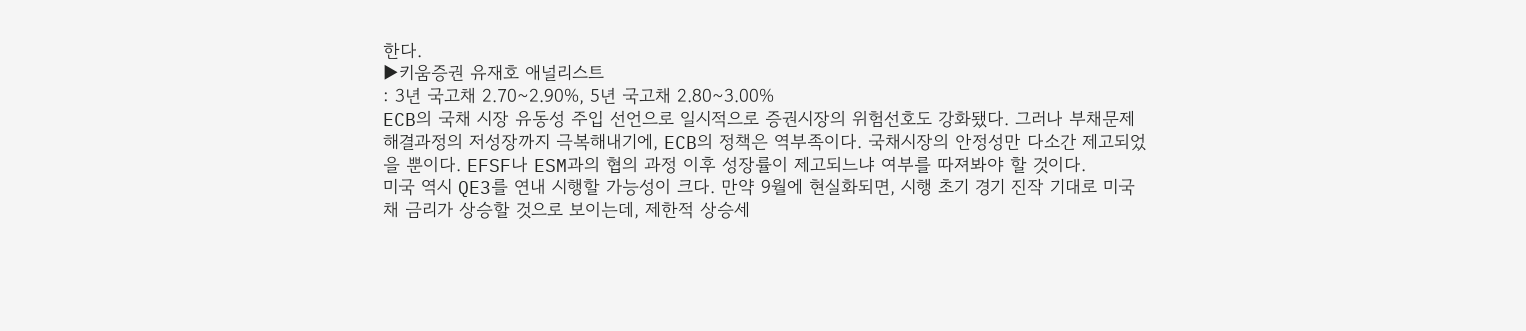한다.
▶키움증권 유재호 애널리스트
: 3년 국고채 2.70~2.90%, 5년 국고채 2.80~3.00%
ECB의 국채 시장 유동성 주입 선언으로 일시적으로 증권시장의 위험선호도 강화됐다. 그러나 부채문제 해결과정의 저성장까지 극복해내기에, ECB의 정책은 역부족이다. 국채시장의 안정성만 다소간 제고되었을 뿐이다. EFSF나 ESM과의 협의 과정 이후 성장률이 제고되느냐 여부를 따져봐야 할 것이다.
미국 역시 QE3를 연내 시행할 가능성이 크다. 만약 9월에 현실화되면, 시행 초기 경기 진작 기대로 미국채 금리가 상승할 것으로 보이는데, 제한적 상승세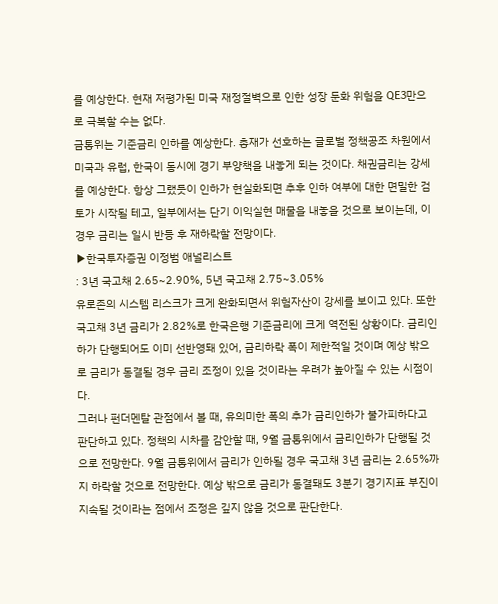를 예상한다. 현재 저평가된 미국 재정절벽으로 인한 성장 둔화 위험을 QE3만으로 극복할 수는 없다.
금통위는 기준금리 인하를 예상한다. 총재가 선호하는 글로벌 정책공조 차원에서 미국과 유럽, 한국이 동시에 경기 부양책을 내놓게 되는 것이다. 채권금리는 강세를 예상한다. 항상 그랬듯이 인하가 현실화되면 추후 인하 여부에 대한 면밀한 검토가 시작될 테고, 일부에서는 단기 이익실현 매물을 내놓을 것으로 보이는데, 이 경우 금리는 일시 반등 후 재하락할 전망이다.
▶한국투자증권 이정범 애널리스트
: 3년 국고채 2.65~2.90%, 5년 국고채 2.75~3.05%
유로존의 시스템 리스크가 크게 완화되면서 위험자산이 강세를 보이고 있다. 또한 국고채 3년 금리가 2.82%로 한국은행 기준금리에 크게 역전된 상황이다. 금리인하가 단행되어도 이미 선반영돼 있어, 금리하락 폭이 제한적일 것이며 예상 밖으로 금리가 동결될 경우 금리 조정이 있을 것이라는 우려가 높아질 수 있는 시점이다.
그러나 펀더멘탈 관점에서 볼 때, 유의미한 폭의 추가 금리인하가 불가피하다고 판단하고 있다. 정책의 시차를 감안할 때, 9월 금통위에서 금리인하가 단행될 것으로 전망한다. 9월 금통위에서 금리가 인하될 경우 국고채 3년 금리는 2.65%까지 하락할 것으로 전망한다. 예상 밖으로 금리가 동결돼도 3분기 경기지표 부진이 지속될 것이라는 점에서 조정은 깊지 않을 것으로 판단한다.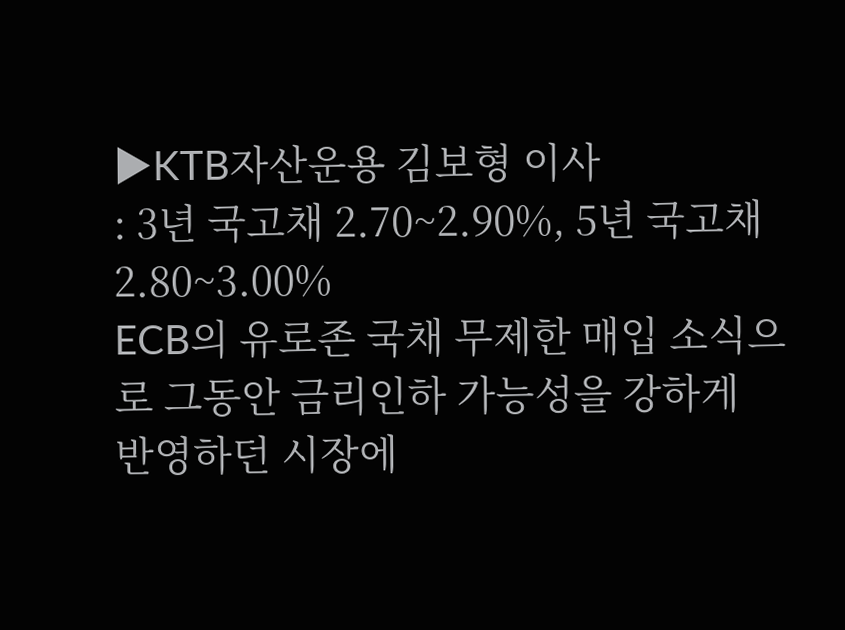▶KTB자산운용 김보형 이사
: 3년 국고채 2.70~2.90%, 5년 국고채 2.80~3.00%
ECB의 유로존 국채 무제한 매입 소식으로 그동안 금리인하 가능성을 강하게 반영하던 시장에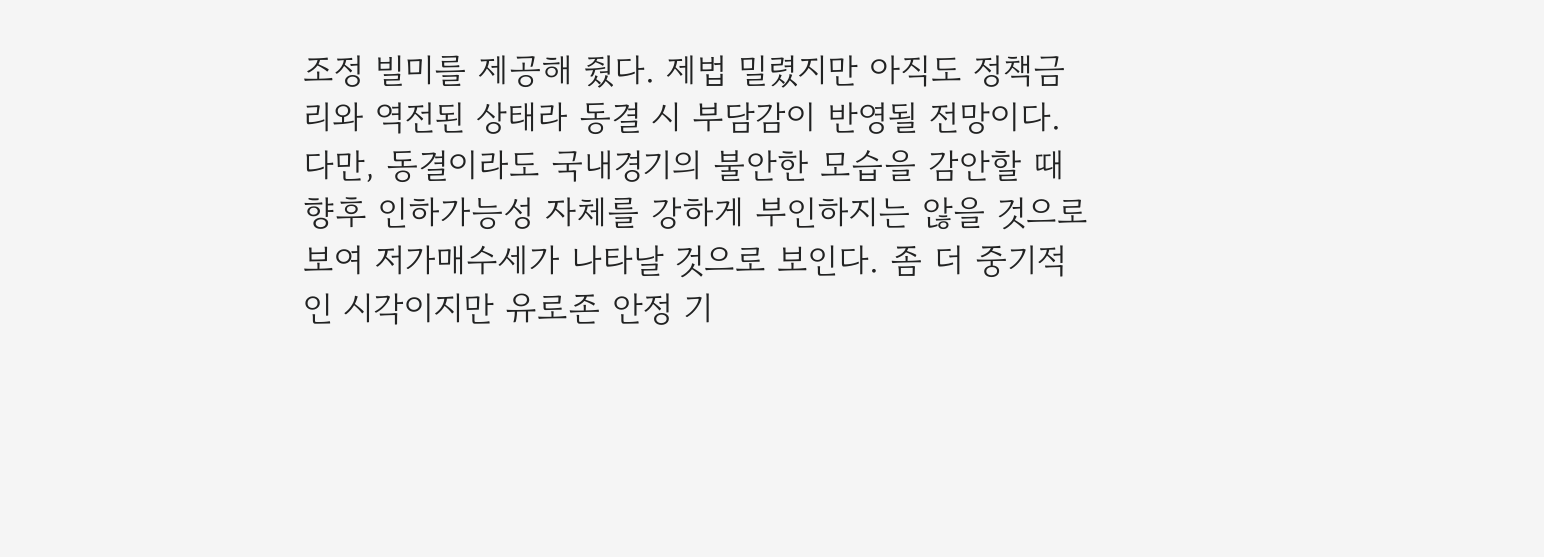조정 빌미를 제공해 줬다. 제법 밀렸지만 아직도 정책금리와 역전된 상태라 동결 시 부담감이 반영될 전망이다.
다만, 동결이라도 국내경기의 불안한 모습을 감안할 때 향후 인하가능성 자체를 강하게 부인하지는 않을 것으로 보여 저가매수세가 나타날 것으로 보인다. 좀 더 중기적인 시각이지만 유로존 안정 기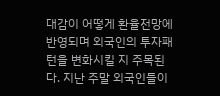대감이 어떻게 환율전망에 반영되며 외국인의 투자패턴을 변화시킬 지 주목된다. 지난 주말 외국인들이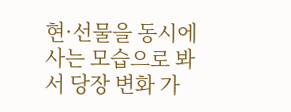현·선물을 동시에 사는 모습으로 봐서 당장 변화 가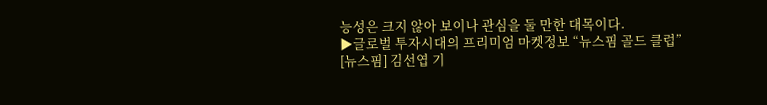능성은 크지 않아 보이나 관심을 둘 만한 대목이다.
▶글로벌 투자시대의 프리미엄 마켓정보 “뉴스핌 골드 클럽”
[뉴스핌] 김선엽 기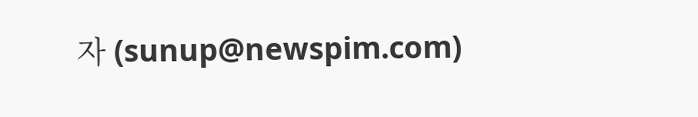자 (sunup@newspim.com)